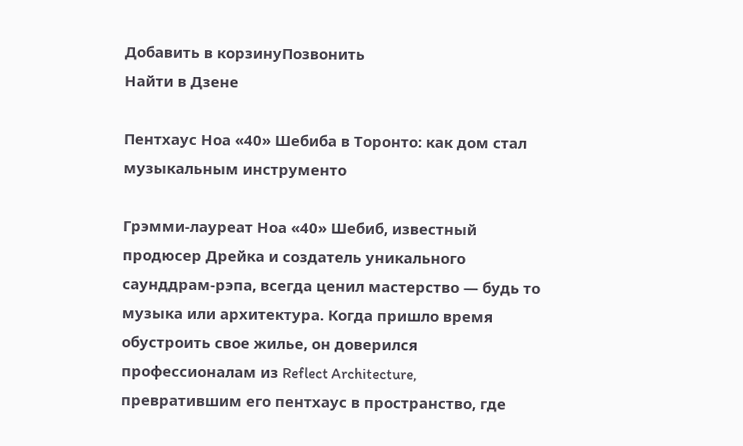Добавить в корзинуПозвонить
Найти в Дзене

Пентхаус Ноа «40» Шебиба в Торонто: как дом стал музыкальным инструменто

Грэмми-лауреат Ноа «40» Шебиб, известный продюсер Дрейка и создатель уникального саунддрам-рэпа, всегда ценил мастерство — будь то музыка или архитектура. Когда пришло время обустроить свое жилье, он доверился профессионалам из Reflect Architecture, превратившим его пентхаус в пространство, где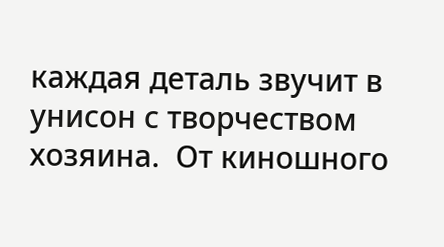каждая деталь звучит в унисон с творчеством хозяина.  От киношного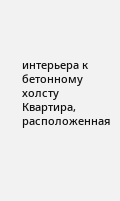интерьера к бетонному холсту  Квартира, расположенная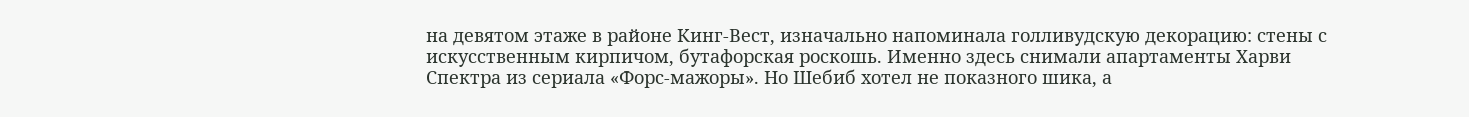на девятом этаже в районе Кинг-Вест, изначально напоминала голливудскую декорацию: стены с искусственным кирпичом, бутафорская роскошь. Именно здесь снимали апартаменты Харви Спектра из сериала «Форс-мажоры». Но Шебиб хотел не показного шика, а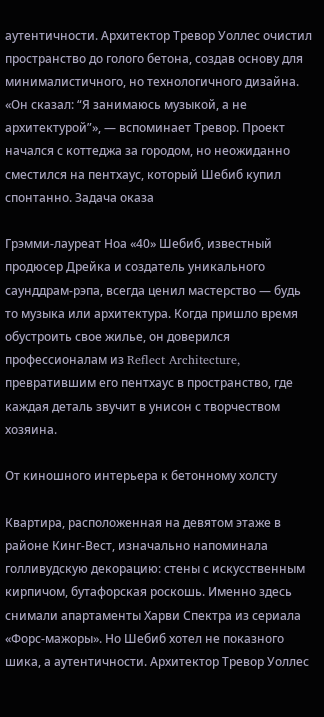аутентичности. Архитектор Тревор Уоллес очистил пространство до голого бетона, создав основу для минималистичного, но технологичного дизайна.  «Он сказал: “Я занимаюсь музыкой, а не архитектурой”», — вспоминает Тревор. Проект начался с коттеджа за городом, но неожиданно сместился на пентхаус, который Шебиб купил спонтанно. Задача оказа

Грэмми-лауреат Ноа «40» Шебиб, известный продюсер Дрейка и создатель уникального саунддрам-рэпа, всегда ценил мастерство — будь то музыка или архитектура. Когда пришло время обустроить свое жилье, он доверился профессионалам из Reflect Architecture, превратившим его пентхаус в пространство, где каждая деталь звучит в унисон с творчеством хозяина.

От киношного интерьера к бетонному холсту

Квартира, расположенная на девятом этаже в районе Кинг-Вест, изначально напоминала голливудскую декорацию: стены с искусственным кирпичом, бутафорская роскошь. Именно здесь снимали апартаменты Харви Спектра из сериала «Форс-мажоры». Но Шебиб хотел не показного шика, а аутентичности. Архитектор Тревор Уоллес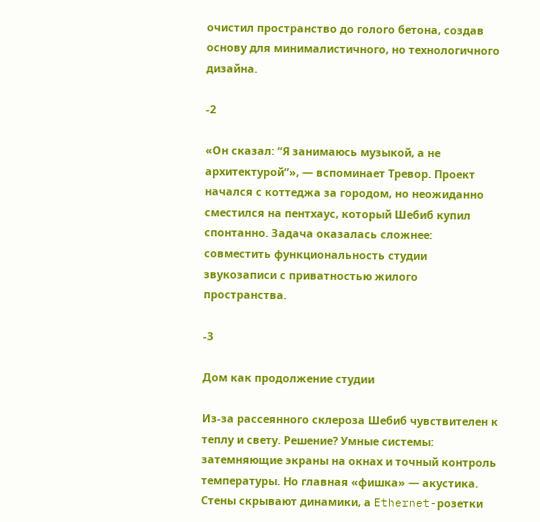очистил пространство до голого бетона, создав основу для минималистичного, но технологичного дизайна.

-2

«Он сказал: “Я занимаюсь музыкой, а не архитектурой”», — вспоминает Тревор. Проект начался с коттеджа за городом, но неожиданно сместился на пентхаус, который Шебиб купил спонтанно. Задача оказалась сложнее: совместить функциональность студии звукозаписи с приватностью жилого пространства.

-3

Дом как продолжение студии

Из-за рассеянного склероза Шебиб чувствителен к теплу и свету. Решение? Умные системы: затемняющие экраны на окнах и точный контроль температуры. Но главная «фишка» — акустика. Стены скрывают динамики, а Ethernet-розетки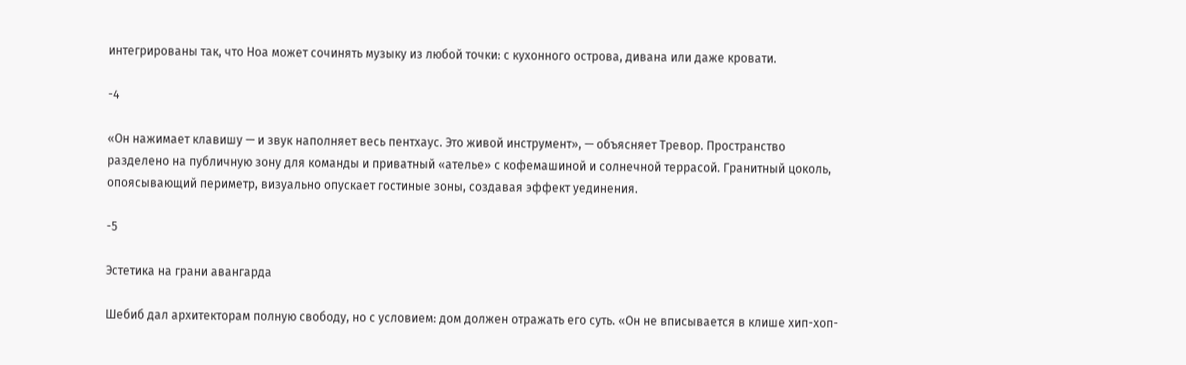интегрированы так, что Ноа может сочинять музыку из любой точки: с кухонного острова, дивана или даже кровати.

-4

«Он нажимает клавишу — и звук наполняет весь пентхаус. Это живой инструмент», — объясняет Тревор. Пространство разделено на публичную зону для команды и приватный «ателье» с кофемашиной и солнечной террасой. Гранитный цоколь, опоясывающий периметр, визуально опускает гостиные зоны, создавая эффект уединения.

-5

Эстетика на грани авангарда

Шебиб дал архитекторам полную свободу, но с условием: дом должен отражать его суть. «Он не вписывается в клише хип-хоп-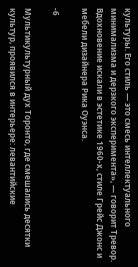культуры. Его стиль — это смесь интеллектуального минимализма и дерзкого эксперимента», — говорит Тревор. Вдохновение искали в эстетике 1960-х, стиле Грейс Джонс и мебели дизайнера Рика Оуэнса.

-6

Мультикультурный дух Торонто, где смешались десятки культур, проявился в интерьере: левантийские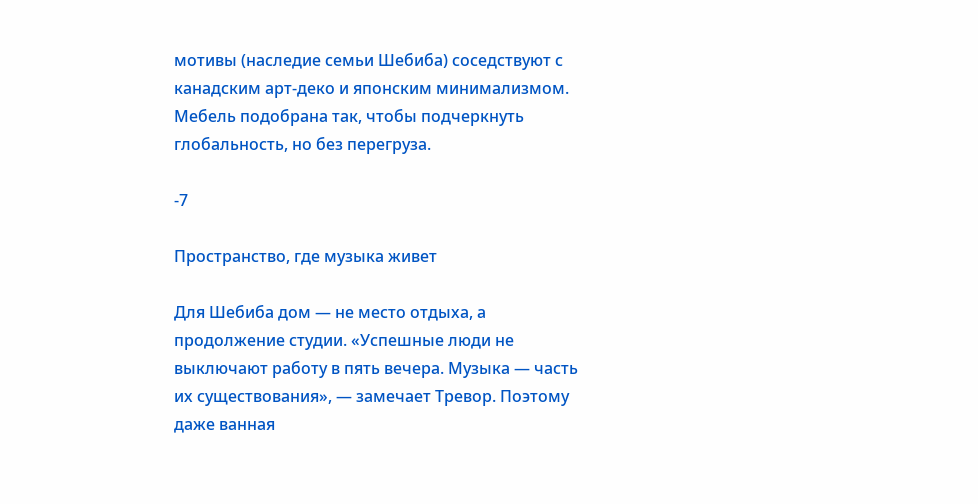мотивы (наследие семьи Шебиба) соседствуют с канадским арт-деко и японским минимализмом. Мебель подобрана так, чтобы подчеркнуть глобальность, но без перегруза.

-7

Пространство, где музыка живет

Для Шебиба дом — не место отдыха, а продолжение студии. «Успешные люди не выключают работу в пять вечера. Музыка — часть их существования», — замечает Тревор. Поэтому даже ванная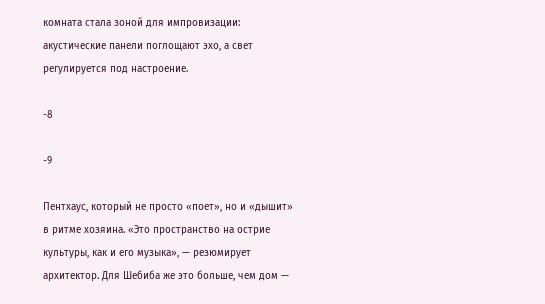комната стала зоной для импровизации: акустические панели поглощают эхо, а свет регулируется под настроение.

-8

-9

Пентхаус, который не просто «поет», но и «дышит» в ритме хозяина. «Это пространство на острие культуры, как и его музыка», — резюмирует архитектор. Для Шебиба же это больше, чем дом —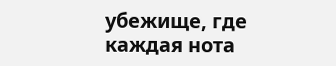убежище, где каждая нота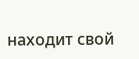находит свой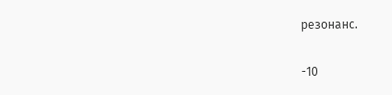резонанс.

-10